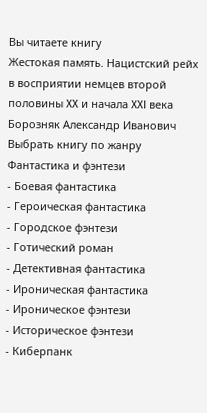Вы читаете книгу
Жестокая память. Нацистский рейх в восприятии немцев второй половины XX и начала XXI века
Борозняк Александр Иванович
Выбрать книгу по жанру
Фантастика и фэнтези
- Боевая фантастика
- Героическая фантастика
- Городское фэнтези
- Готический роман
- Детективная фантастика
- Ироническая фантастика
- Ироническое фэнтези
- Историческое фэнтези
- Киберпанк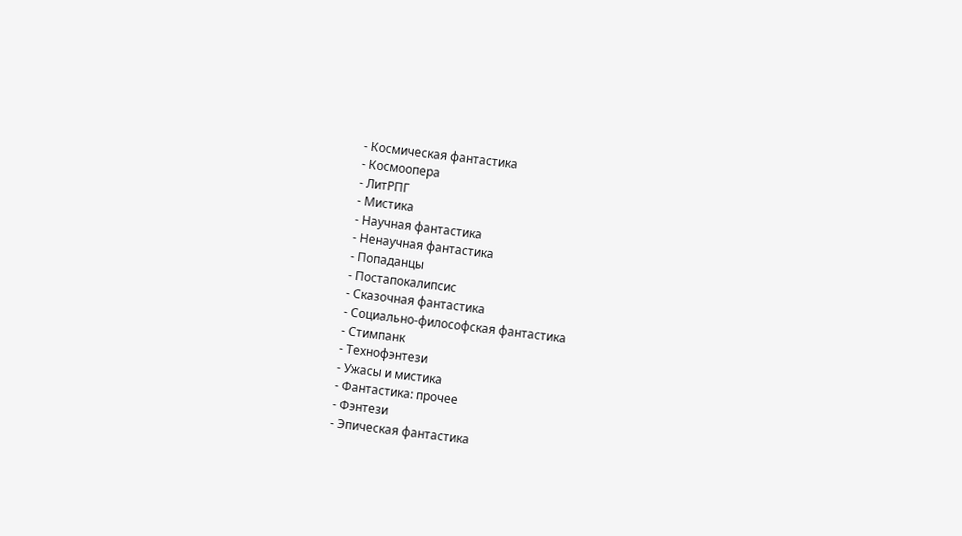- Космическая фантастика
- Космоопера
- ЛитРПГ
- Мистика
- Научная фантастика
- Ненаучная фантастика
- Попаданцы
- Постапокалипсис
- Сказочная фантастика
- Социально-философская фантастика
- Стимпанк
- Технофэнтези
- Ужасы и мистика
- Фантастика: прочее
- Фэнтези
- Эпическая фантастика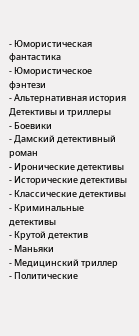- Юмористическая фантастика
- Юмористическое фэнтези
- Альтернативная история
Детективы и триллеры
- Боевики
- Дамский детективный роман
- Иронические детективы
- Исторические детективы
- Классические детективы
- Криминальные детективы
- Крутой детектив
- Маньяки
- Медицинский триллер
- Политические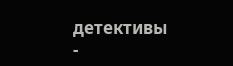детективы
-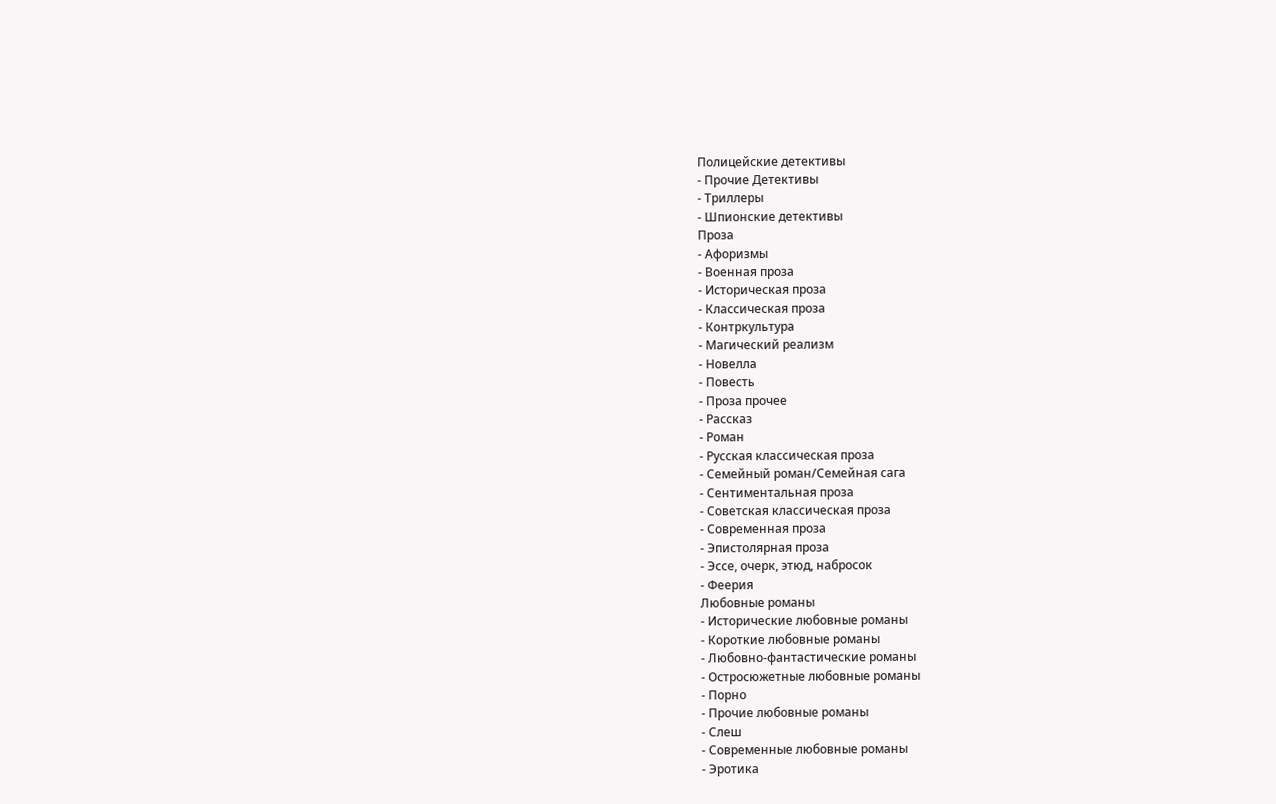Полицейские детективы
- Прочие Детективы
- Триллеры
- Шпионские детективы
Проза
- Афоризмы
- Военная проза
- Историческая проза
- Классическая проза
- Контркультура
- Магический реализм
- Новелла
- Повесть
- Проза прочее
- Рассказ
- Роман
- Русская классическая проза
- Семейный роман/Семейная сага
- Сентиментальная проза
- Советская классическая проза
- Современная проза
- Эпистолярная проза
- Эссе, очерк, этюд, набросок
- Феерия
Любовные романы
- Исторические любовные романы
- Короткие любовные романы
- Любовно-фантастические романы
- Остросюжетные любовные романы
- Порно
- Прочие любовные романы
- Слеш
- Современные любовные романы
- Эротика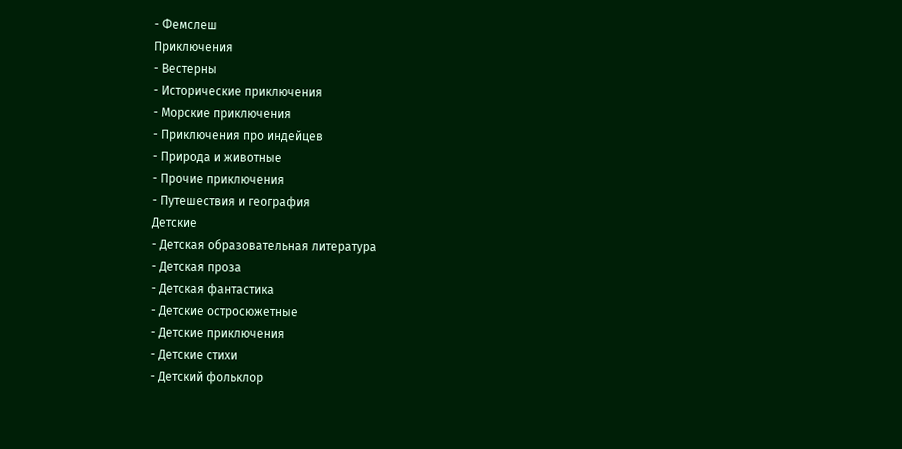- Фемслеш
Приключения
- Вестерны
- Исторические приключения
- Морские приключения
- Приключения про индейцев
- Природа и животные
- Прочие приключения
- Путешествия и география
Детские
- Детская образовательная литература
- Детская проза
- Детская фантастика
- Детские остросюжетные
- Детские приключения
- Детские стихи
- Детский фольклор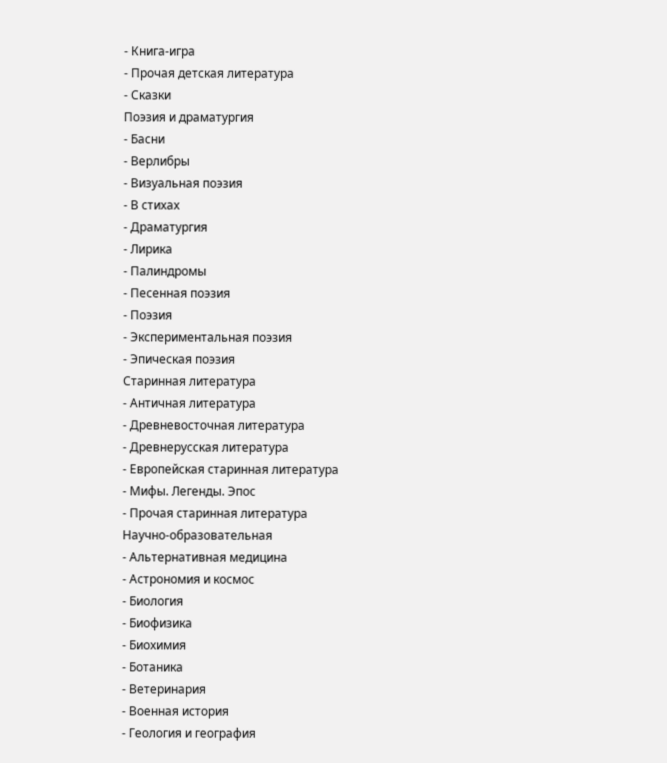- Книга-игра
- Прочая детская литература
- Сказки
Поэзия и драматургия
- Басни
- Верлибры
- Визуальная поэзия
- В стихах
- Драматургия
- Лирика
- Палиндромы
- Песенная поэзия
- Поэзия
- Экспериментальная поэзия
- Эпическая поэзия
Старинная литература
- Античная литература
- Древневосточная литература
- Древнерусская литература
- Европейская старинная литература
- Мифы. Легенды. Эпос
- Прочая старинная литература
Научно-образовательная
- Альтернативная медицина
- Астрономия и космос
- Биология
- Биофизика
- Биохимия
- Ботаника
- Ветеринария
- Военная история
- Геология и география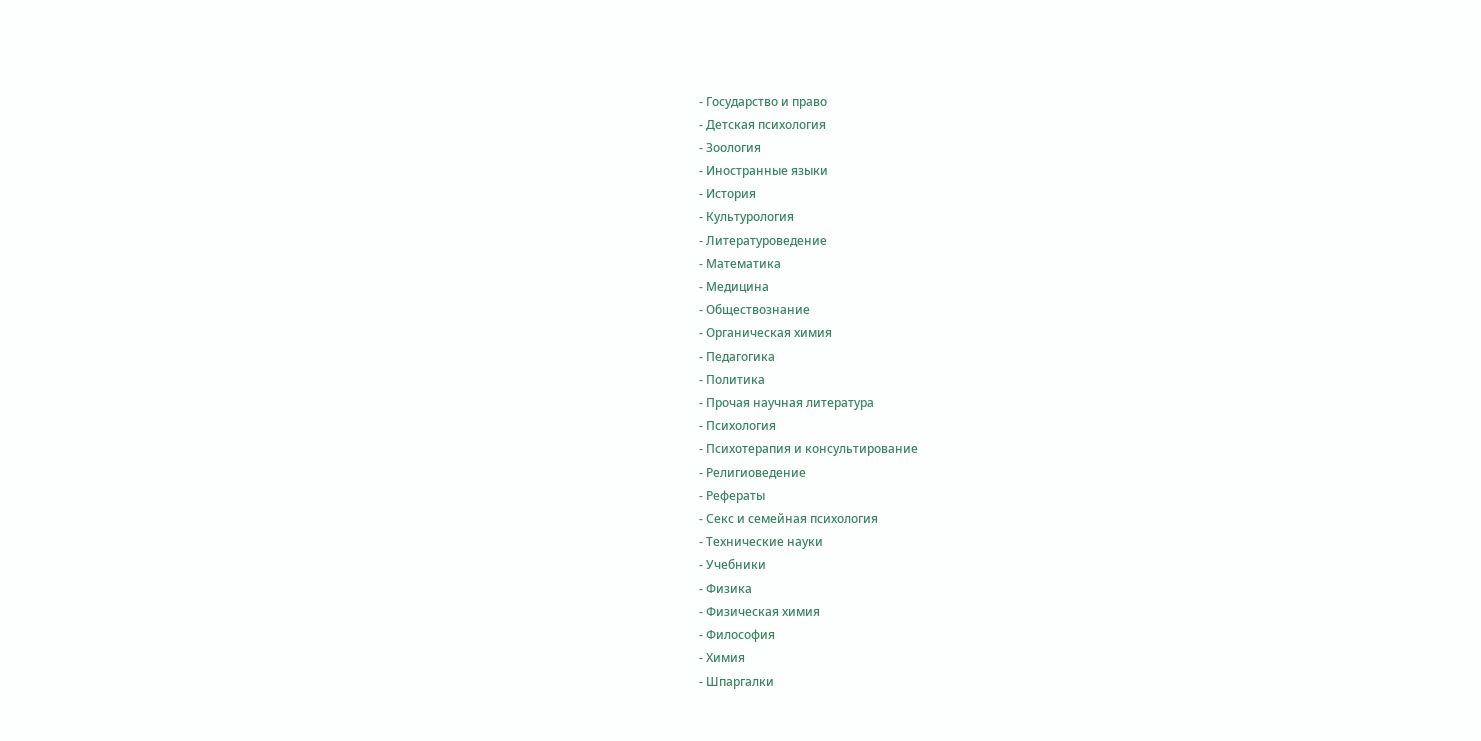- Государство и право
- Детская психология
- Зоология
- Иностранные языки
- История
- Культурология
- Литературоведение
- Математика
- Медицина
- Обществознание
- Органическая химия
- Педагогика
- Политика
- Прочая научная литература
- Психология
- Психотерапия и консультирование
- Религиоведение
- Рефераты
- Секс и семейная психология
- Технические науки
- Учебники
- Физика
- Физическая химия
- Философия
- Химия
- Шпаргалки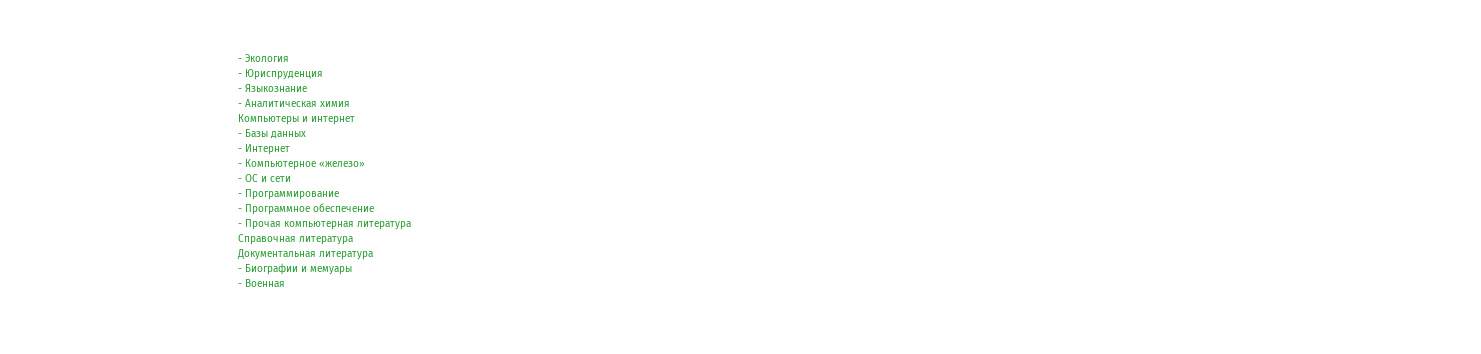- Экология
- Юриспруденция
- Языкознание
- Аналитическая химия
Компьютеры и интернет
- Базы данных
- Интернет
- Компьютерное «железо»
- ОС и сети
- Программирование
- Программное обеспечение
- Прочая компьютерная литература
Справочная литература
Документальная литература
- Биографии и мемуары
- Военная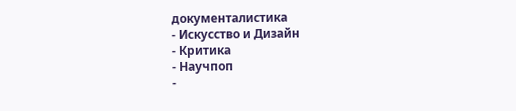документалистика
- Искусство и Дизайн
- Критика
- Научпоп
-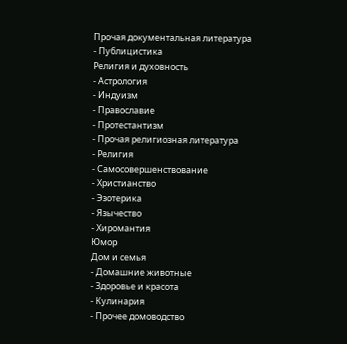Прочая документальная литература
- Публицистика
Религия и духовность
- Астрология
- Индуизм
- Православие
- Протестантизм
- Прочая религиозная литература
- Религия
- Самосовершенствование
- Христианство
- Эзотерика
- Язычество
- Хиромантия
Юмор
Дом и семья
- Домашние животные
- Здоровье и красота
- Кулинария
- Прочее домоводство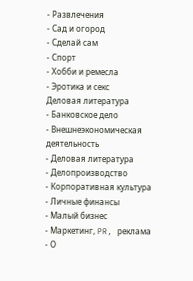- Развлечения
- Сад и огород
- Сделай сам
- Спорт
- Хобби и ремесла
- Эротика и секс
Деловая литература
- Банковское дело
- Внешнеэкономическая деятельность
- Деловая литература
- Делопроизводство
- Корпоративная культура
- Личные финансы
- Малый бизнес
- Маркетинг, PR, реклама
- О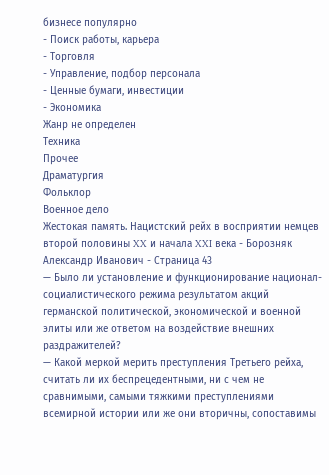бизнесе популярно
- Поиск работы, карьера
- Торговля
- Управление, подбор персонала
- Ценные бумаги, инвестиции
- Экономика
Жанр не определен
Техника
Прочее
Драматургия
Фольклор
Военное дело
Жестокая память. Нацистский рейх в восприятии немцев второй половины XX и начала XXI века - Борозняк Александр Иванович - Страница 43
— Было ли установление и функционирование национал-социалистического режима результатом акций германской политической, экономической и военной элиты или же ответом на воздействие внешних раздражителей?
— Какой меркой мерить преступления Третьего рейха, считать ли их беспрецедентными, ни с чем не сравнимыми, самыми тяжкими преступлениями всемирной истории или же они вторичны, сопоставимы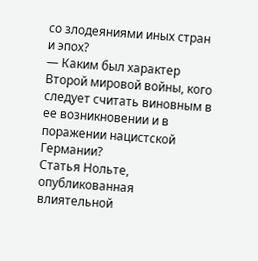со злодеяниями иных стран и эпох?
— Каким был характер Второй мировой войны, кого следует считать виновным в ее возникновении и в поражении нацистской Германии?
Статья Нольте, опубликованная влиятельной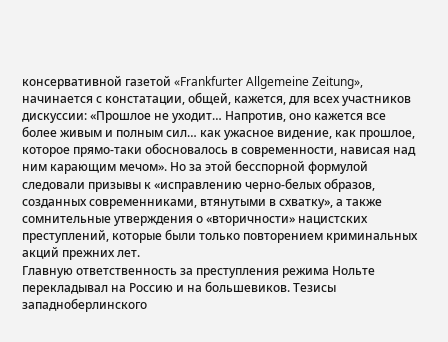консервативной газетой «Frankfurter Allgemeine Zeitung», начинается с констатации, общей, кажется, для всех участников дискуссии: «Прошлое не уходит… Напротив, оно кажется все более живым и полным сил… как ужасное видение, как прошлое, которое прямо-таки обосновалось в современности, нависая над ним карающим мечом». Но за этой бесспорной формулой следовали призывы к «исправлению черно-белых образов, созданных современниками, втянутыми в схватку», а также сомнительные утверждения о «вторичности» нацистских преступлений, которые были только повторением криминальных акций прежних лет.
Главную ответственность за преступления режима Нольте перекладывал на Россию и на большевиков. Тезисы западноберлинского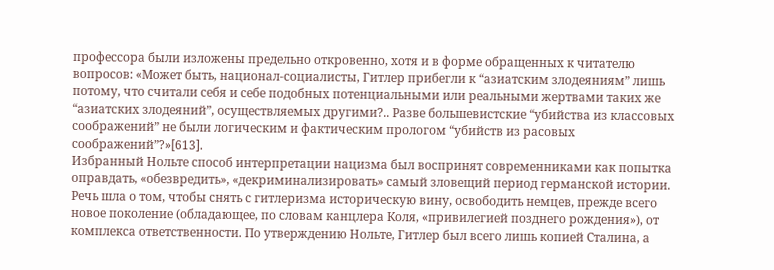профессора были изложены предельно откровенно, хотя и в форме обращенных к читателю вопросов: «Может быть, национал-социалисты, Гитлер прибегли к “азиатским злодеяниям” лишь потому, что считали себя и себе подобных потенциальными или реальными жертвами таких же “азиатских злодеяний”, осуществляемых другими?.. Разве большевистские “убийства из классовых соображений” не были логическим и фактическим прологом “убийств из расовых соображений”?»[613].
Избранный Нольте способ интерпретации нацизма был воспринят современниками как попытка оправдать, «обезвредить», «декриминализировать» самый зловещий период германской истории. Речь шла о том, чтобы снять с гитлеризма историческую вину, освободить немцев, прежде всего новое поколение (обладающее, по словам канцлера Коля, «привилегией позднего рождения»), от комплекса ответственности. По утверждению Нольте, Гитлер был всего лишь копией Сталина, а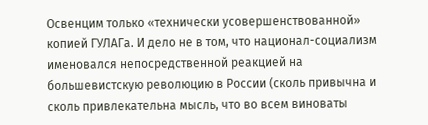Освенцим только «технически усовершенствованной» копией ГУЛАГа. И дело не в том, что национал-социализм именовался непосредственной реакцией на большевистскую революцию в России (сколь привычна и сколь привлекательна мысль, что во всем виноваты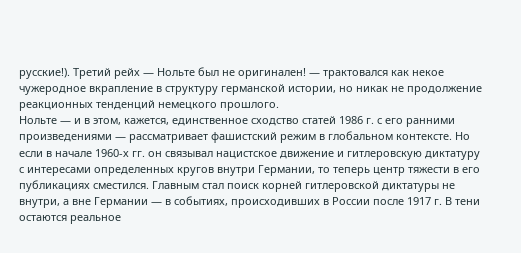русские!). Третий рейх — Нольте был не оригинален! — трактовался как некое чужеродное вкрапление в структуру германской истории, но никак не продолжение реакционных тенденций немецкого прошлого.
Нольте — и в этом, кажется, единственное сходство статей 1986 г. с его ранними произведениями — рассматривает фашистский режим в глобальном контексте. Но если в начале 1960-х гг. он связывал нацистское движение и гитлеровскую диктатуру с интересами определенных кругов внутри Германии, то теперь центр тяжести в его публикациях сместился. Главным стал поиск корней гитлеровской диктатуры не внутри, а вне Германии — в событиях, происходивших в России после 1917 г. В тени остаются реальное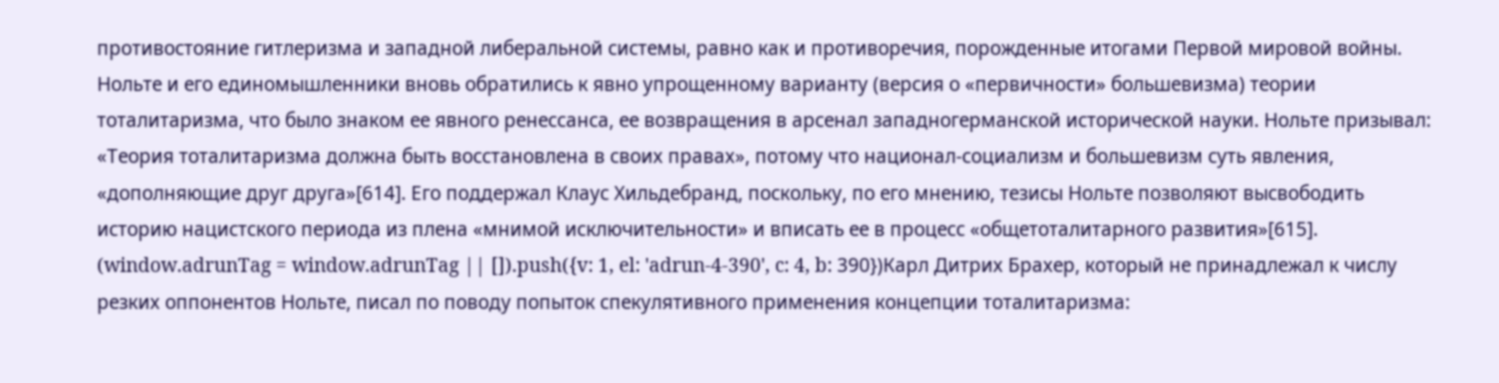противостояние гитлеризма и западной либеральной системы, равно как и противоречия, порожденные итогами Первой мировой войны.
Нольте и его единомышленники вновь обратились к явно упрощенному варианту (версия о «первичности» большевизма) теории тоталитаризма, что было знаком ее явного ренессанса, ее возвращения в арсенал западногерманской исторической науки. Нольте призывал: «Теория тоталитаризма должна быть восстановлена в своих правах», потому что национал-социализм и большевизм суть явления, «дополняющие друг друга»[614]. Его поддержал Клаус Хильдебранд, поскольку, по его мнению, тезисы Нольте позволяют высвободить историю нацистского периода из плена «мнимой исключительности» и вписать ее в процесс «общетоталитарного развития»[615].
(window.adrunTag = window.adrunTag || []).push({v: 1, el: 'adrun-4-390', c: 4, b: 390})Карл Дитрих Брахер, который не принадлежал к числу резких оппонентов Нольте, писал по поводу попыток спекулятивного применения концепции тоталитаризма: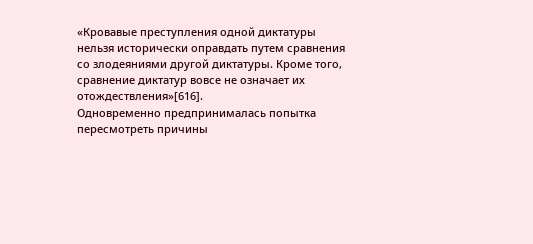«Кровавые преступления одной диктатуры нельзя исторически оправдать путем сравнения со злодеяниями другой диктатуры. Кроме того, сравнение диктатур вовсе не означает их отождествления»[616].
Одновременно предпринималась попытка пересмотреть причины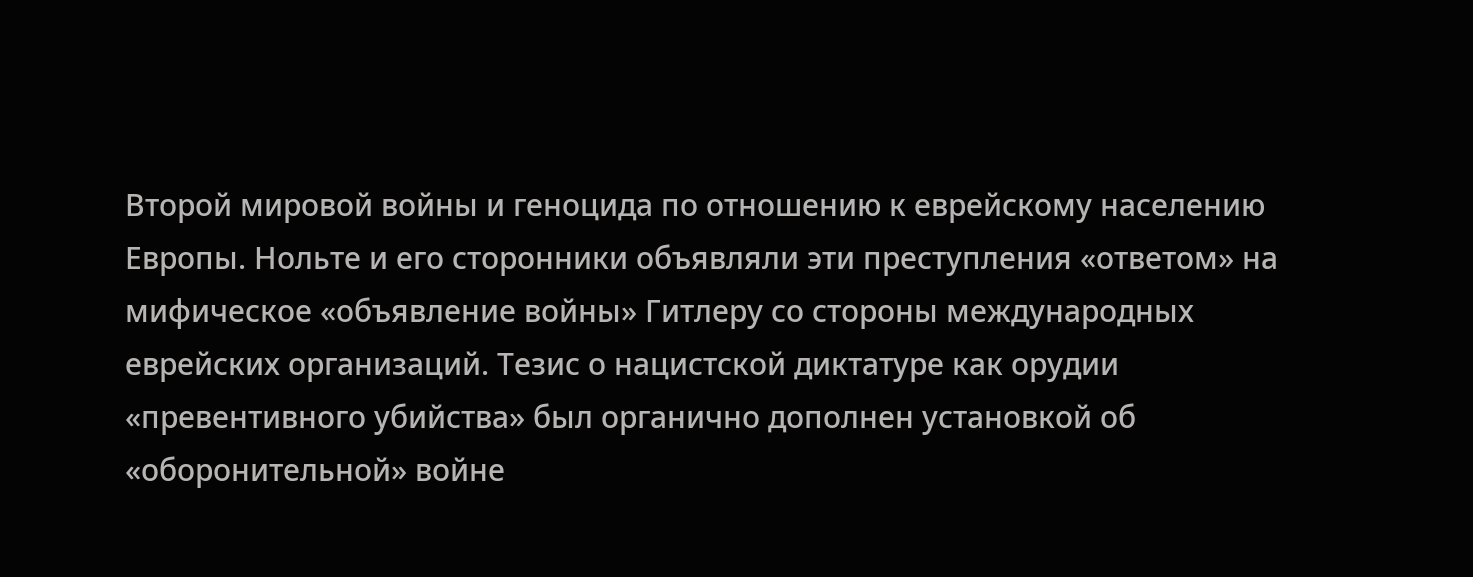Второй мировой войны и геноцида по отношению к еврейскому населению Европы. Нольте и его сторонники объявляли эти преступления «ответом» на мифическое «объявление войны» Гитлеру со стороны международных еврейских организаций. Тезис о нацистской диктатуре как орудии «превентивного убийства» был органично дополнен установкой об «оборонительной» войне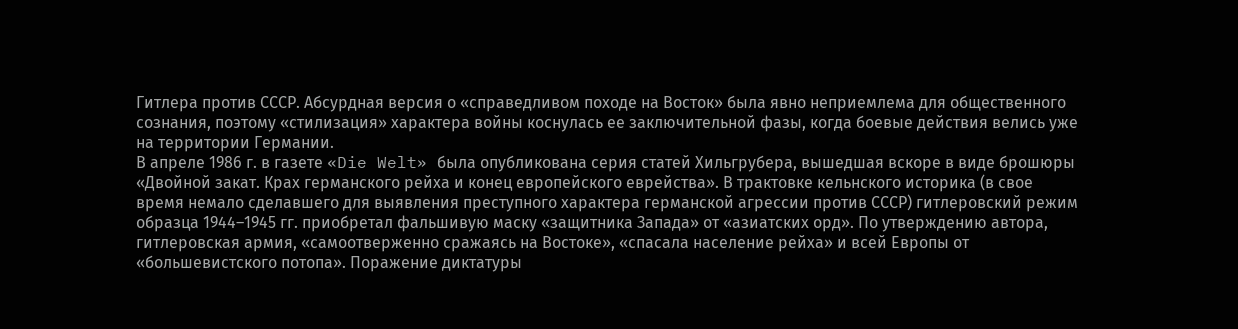Гитлера против СССР. Абсурдная версия о «справедливом походе на Восток» была явно неприемлема для общественного сознания, поэтому «стилизация» характера войны коснулась ее заключительной фазы, когда боевые действия велись уже на территории Германии.
В апреле 1986 г. в газете «Die Welt» была опубликована серия статей Хильгрубера, вышедшая вскоре в виде брошюры «Двойной закат. Крах германского рейха и конец европейского еврейства». В трактовке кельнского историка (в свое время немало сделавшего для выявления преступного характера германской агрессии против СССР) гитлеровский режим образца 1944–1945 гг. приобретал фальшивую маску «защитника Запада» от «азиатских орд». По утверждению автора, гитлеровская армия, «самоотверженно сражаясь на Востоке», «спасала население рейха» и всей Европы от «большевистского потопа». Поражение диктатуры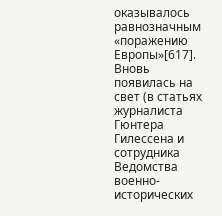оказывалось равнозначным «поражению Европы»[617]. Вновь появилась на свет (в статьях журналиста Гюнтера Гилессена и сотрудника Ведомства военно-исторических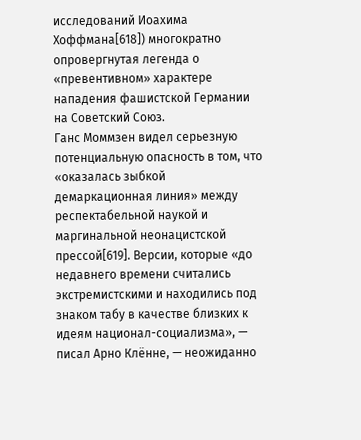исследований Иоахима Хоффмана[618]) многократно опровергнутая легенда о «превентивном» характере нападения фашистской Германии на Советский Союз.
Ганс Моммзен видел серьезную потенциальную опасность в том, что «оказалась зыбкой демаркационная линия» между респектабельной наукой и маргинальной неонацистской прессой[619]. Версии, которые «до недавнего времени считались экстремистскими и находились под знаком табу в качестве близких к идеям национал-социализма», — писал Арно Клённе, — неожиданно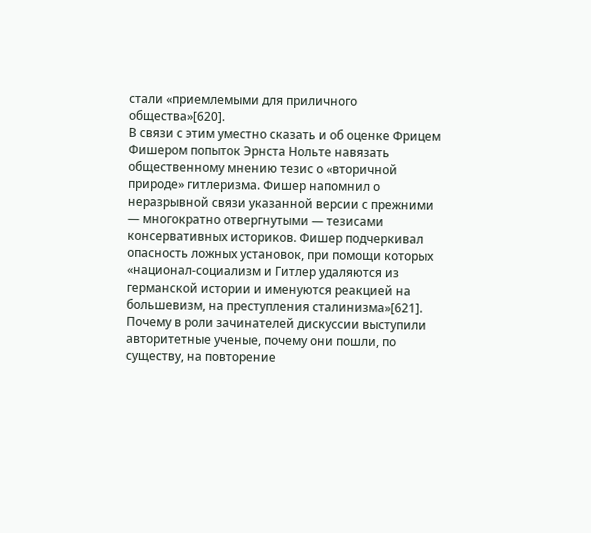стали «приемлемыми для приличного общества»[620].
В связи с этим уместно сказать и об оценке Фрицем Фишером попыток Эрнста Нольте навязать общественному мнению тезис о «вторичной природе» гитлеризма. Фишер напомнил о неразрывной связи указанной версии с прежними — многократно отвергнутыми — тезисами консервативных историков. Фишер подчеркивал опасность ложных установок, при помощи которых «национал-социализм и Гитлер удаляются из германской истории и именуются реакцией на большевизм, на преступления сталинизма»[621].
Почему в роли зачинателей дискуссии выступили авторитетные ученые, почему они пошли, по существу, на повторение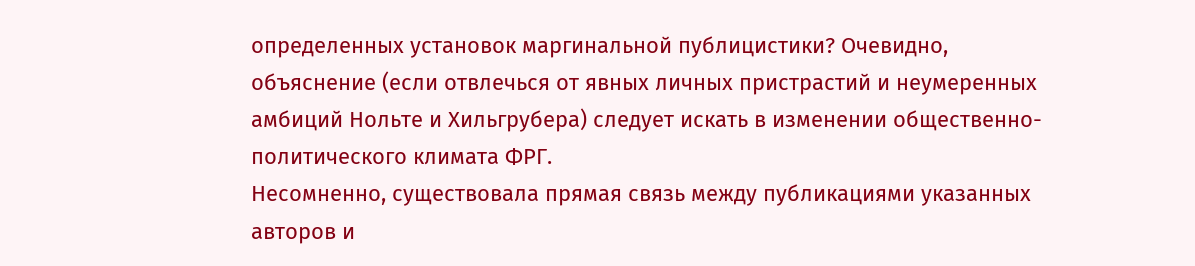определенных установок маргинальной публицистики? Очевидно, объяснение (если отвлечься от явных личных пристрастий и неумеренных амбиций Нольте и Хильгрубера) следует искать в изменении общественно-политического климата ФРГ.
Несомненно, существовала прямая связь между публикациями указанных авторов и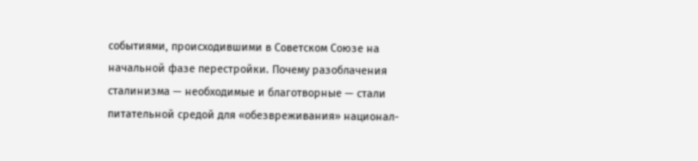событиями, происходившими в Советском Союзе на начальной фазе перестройки. Почему разоблачения сталинизма — необходимые и благотворные — стали питательной средой для «обезвреживания» национал-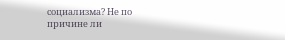социализма? Не по причине ли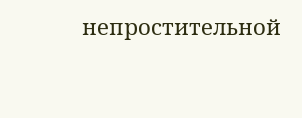непростительной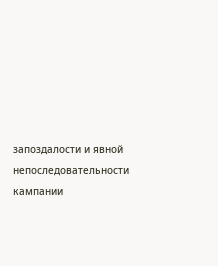запоздалости и явной непоследовательности кампании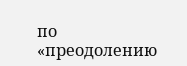по «преодолению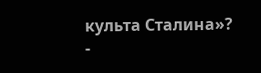культа Сталина»?
-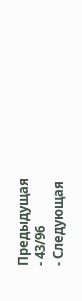Предыдущая
- 43/96
- Следующая